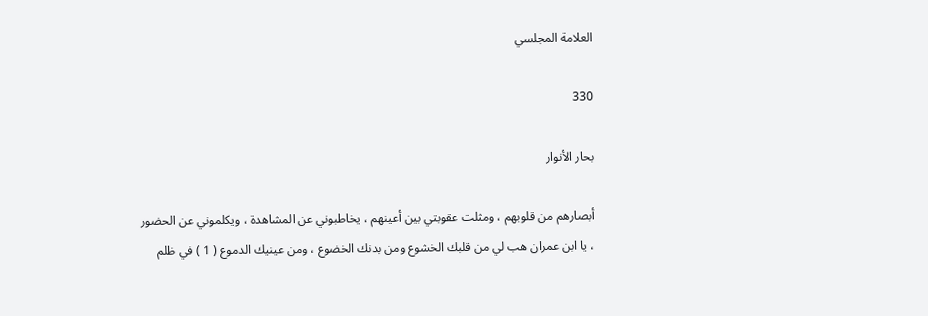العلامة المجلسي

330

بحار الأنوار

أبصارهم من قلوبهم ، ومثلت عقوبتي بين أعينهم ، يخاطبوني عن المشاهدة ، ويكلموني عن الحضور ، يا ابن عمران هب لي من قلبك الخشوع ومن بدنك الخضوع ، ومن عينيك الدموع ( 1 ) في ظلم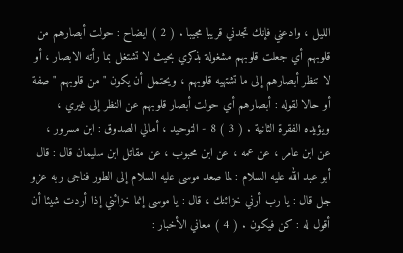الليل ، وادعني فإنك تجدني قريبا مجيبا . ( 2 ) ايضاح : حولت أبصارهم من قلوبهم أي جعلت قلوبهم مشغولة بذكري بحيث لا تشتغل بما رأته الابصار ، أو لا تنظر أبصارهم إلى ما تشتهيه قلوبهم ، ويحتمل أن يكون " من قلوبهم " صفة أو حالا لقوله : أبصارهم أي حولت أبصار قلوبهم عن النظر إلى غيري ، ويؤيده الفقرة الثانية . ( 3 ) 8 - التوحيد ، أمالي الصدوق : ابن مسرور ، عن ابن عامر ، عن عمه ، عن ابن محبوب ، عن مقاتل ابن سليمان قال : قال أبو عبد الله عليه السلام : لما صعد موسى عليه السلام إلى الطور فناجى ربه عزو جل قال : يا رب أرني خزائنك ، قال : يا موسى إنما خزائني إذا أردت شيئا أن أقول له : كن فيكون . ( 4 ) معاني الأخبار :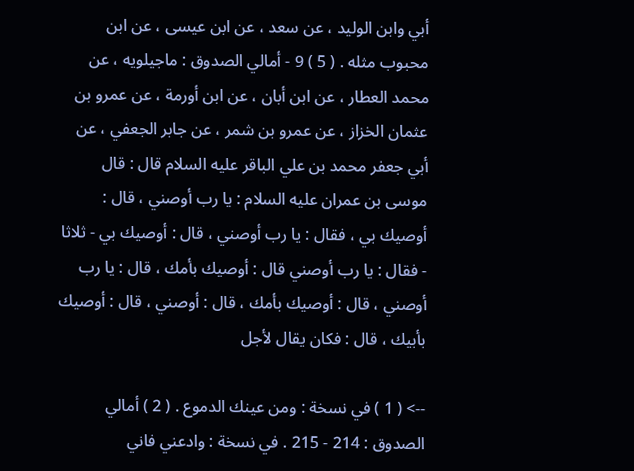أبي وابن الوليد ، عن سعد ، عن ابن عيسى ، عن ابن محبوب مثله . ( 5 ) 9 - أمالي الصدوق : ماجيلويه ، عن محمد العطار ، عن ابن أبان ، عن ابن أورمة ، عن عمرو بن عثمان الخزاز ، عن عمرو بن شمر ، عن جابر الجعفي ، عن أبي جعفر محمد بن علي الباقر عليه السلام قال : قال موسى بن عمران عليه السلام : يا رب أوصني ، قال : أوصيك بي ، فقال : يا رب أوصني ، قال : أوصيك بي - ثلاثا - فقال : يا رب أوصني قال : أوصيك بأمك ، قال : يا رب أوصني ، قال : أوصيك بأمك ، قال : أوصني ، قال : أوصيك بأبيك ، قال : فكان يقال لأجل

--> ( 1 ) في نسخة : ومن عينك الدموع . ( 2 ) أمالي الصدوق : 214 - 215 . في نسخة : وادعني فاني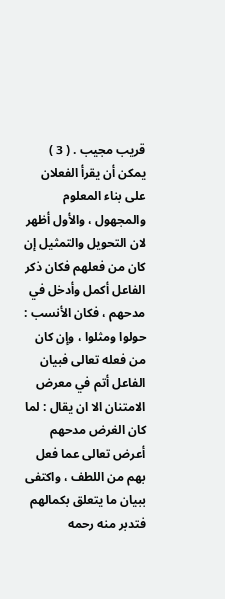قريب مجيب . ( 3 ) يمكن أن يقرأ الفعلان على بناء المعلوم والمجهول ، والأول أظهر لان التحويل والتمثيل إن كان من فعلهم فكان ذكر الفاعل أكمل وأدخل في مدحهم ، فكان الأنسب : حولوا ومثلوا ، وإن كان من فعله تعالى فبيان الفاعل أتم في معرض الامتنان الا ان يقال : لما كان الغرض مدحهم أعرض تعالى عما فعل بهم من اللطف ، واكتفى ببيان ما يتعلق بكمالهم فتدبر منه رحمه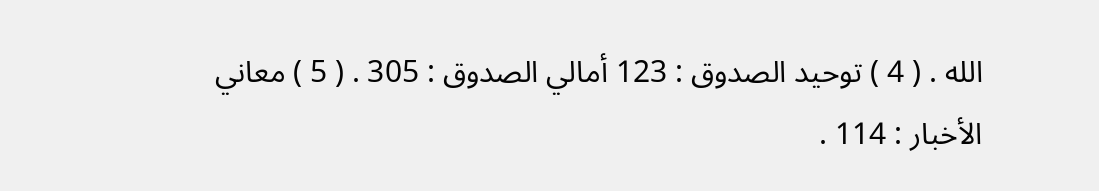الله . ( 4 ) توحيد الصدوق : 123 أمالي الصدوق : 305 . ( 5 ) معاني الأخبار : 114 .